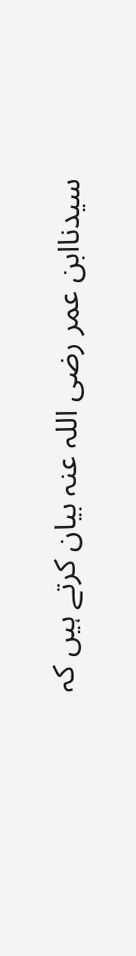سیدناابن عمر رضی اللہ عنہ بیان کرتے ہیں کہ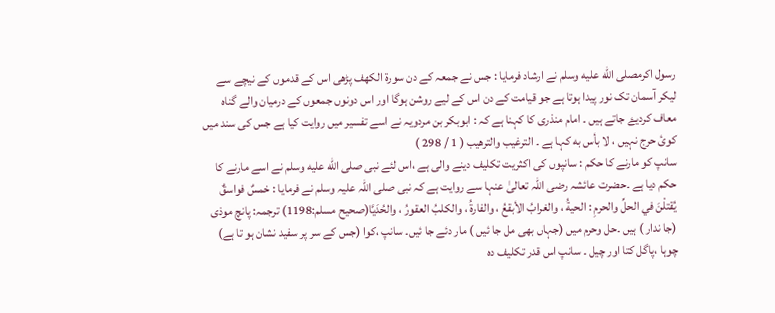رسول اکرمصلى الله عليه وسلم نے ارشاد فرمایا : جس نے جمعہ کے دن سورۃ الکھف پڑھی اس کے قدموں کے نیچے سے لیکر آسمان تک نور پیدا ہوتا ہے جو قیامت کے دن اس کے لیے روشن ہوگا اور اس دونوں جمعوں کے درمیان والے گناہ معاف کردیۓ جاتے ہیں ۔ امام منذری کا کہنا ہے کہ : ابوبکر بن مردویہ نے اسے تفسیر میں روایت کیا ہے جس کی سند میں کوئ حرج نہیں ، لا بأس به کہا ہے ۔ الترغیب والترھیب ( 1 / 298 )
سانپ کو مارنے کا حکم : سانپوں کی اکثریت تکلیف دینے والی ہے ،اس لئے نبی صلى الله عليه وسلم نے اسے مارنے کا حکم دیا ہے ۔حضرت عائشہ رضی اللہ تعالیٰ عنہا سے روایت ہے کہ نبی صلی اللہ علیہ وسلم نے فرمایا : خمسٌ فواسقٌ يُقتلْنَ في الحلِّ والحرمِ : الحيةُ ، والغرابُ الأبقعُ ، والفارةُ ، والكلبُ العقورُ ، والحُدَيَّا(صحيح مسلم:1198) ترجمہ: پانچ موذی (جا ندار ) ہیں ۔حل وحرم میں (جہاں بھی مل جا ئیں ) مار دئے جا ئیں۔ سانپ ،کوا (جس کے سر پر سفید نشان ہو تا ہے) چوہا ،پاگل کتا اور چیل ۔ سانپ اس قدر تکلیف دہ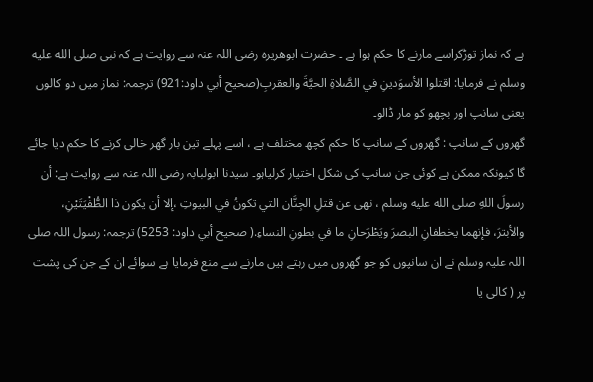ہے کہ نماز توڑکراسے مارنے کا حکم ہوا ہے ۔ حضرت ابوھریرہ رضی اللہ عنہ سے روایت ہے کہ نبی صلى الله عليه وسلم نے فرمایا: اقتلوا الأسوَدينِ في الصَّلاةِ الحيَّةَ والعقربِ(صحيح أبي داود:921) ترجمہ: نماز میں دو کالوں یعنی سانپ اور بچھو کو مار ڈالو۔
گھروں کے سانپ : گھروں کے سانپ کا حکم کچھ مختلف ہے ، اسے پہلے تین بار گھر خالی کرنے کا حکم دیا جائے گا کیونکہ ممکن ہے کوئی جن سانپ کی شکل اختیار کرلیاہو۔ سیدنا ابولبابہ رضی اللہ عنہ سے روایت ہے: أن رسولَ اللهِ صلى الله عليه وسلم ، نهى عن قتلِ الجِنَّان التي تكونُ في البيوتِ ،إلا أن يكون ذا الطُّفْيَتَيْنِ، والأبترَ، فإنهما يخطفانِ البصرَ ويَطْرَحانِ ما في بطونِ النساءِ.( صحيح أبي داود: 5253) ترجمہ: رسول اللہ صلی اللہ علیہ وسلم نے ان سانپوں کو جو گھروں میں رہتے ہیں مارنے سے منع فرمایا ہے سوائے ان کے جن کی پشت پر ( کالی یا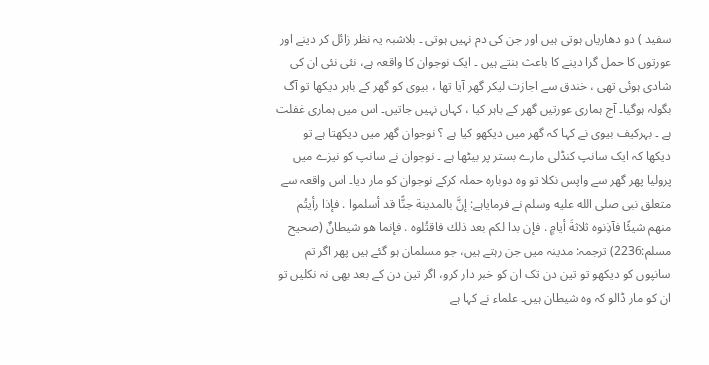سفید ) دو دھاریاں ہوتی ہیں اور جن کی دم نہیں ہوتی ۔ بلاشبہ یہ نظر زائل کر دینے اور عورتوں کا حمل گرا دینے کا باعث بنتے ہیں ۔ ایک نوجوان کا واقعہ ہے، نئی نئی ان کی شادی ہوئی تھی ، خندق سے اجازت لیکر گھر آیا تھا ، بیوی کو گھر کے باہر دیکھا تو آگ بگولہ ہوگیا۔ آج ہماری عورتیں گھر کے باہر کیا ، کہاں نہیں جاتیں۔ اس میں ہماری غفلت ہے ۔ بہرکیف بیوی نے کہا کہ گھر میں دیکھو کیا ہے ؟ نوجوان گھر میں دیکھتا ہے تو دیکھا کہ ایک سانپ کنڈلی مارے بستر پر بیٹھا ہے ۔ نوجوان نے سانپ کو نیزے میں پرولیا پھر گھر سے واپس نکلا تو وہ دوبارہ حملہ کرکے نوجوان کو مار دیا۔ اس واقعہ سے متعلق نبی صلى الله عليه وسلم نے فرمایاہے: إنَّ بالمدينة جنًّا قد أسلموا . فإذا رأيتُم منهم شيئًا فآذِنوه ثلاثةَ أيامٍ . فإن بدا لكم بعد ذلك فاقتُلوه . فإنما هو شيطانٌ (صحيح مسلم:2236) ترجمہ: مدینہ میں جن رہتے ہیں، جو مسلمان ہو گئے ہیں پھر اگر تم سانپوں کو دیکھو تو تین دن تک ان کو خبر دار کرو، اگر تین دن کے بعد بھی نہ نکلیں تو ان کو مار ڈالو کہ وہ شیطان ہیں۔ علماء نے کہا ہے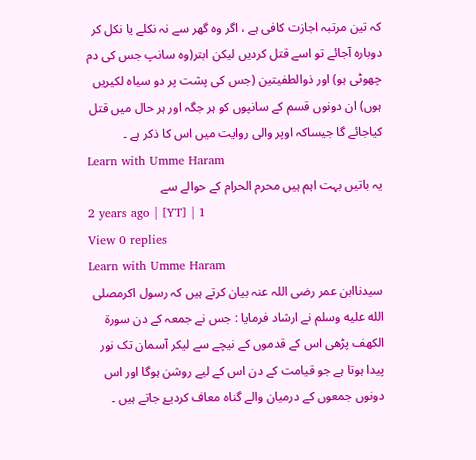کہ تین مرتبہ اجازت کافی ہے ، اگر وہ گھر سے نہ نکلے یا نکل کر دوبارہ آجائے تو اسے قتل کردیں لیکن ابتر(وہ سانپ جس کی دم چھوٹی ہو) اور ذوالطفیتین (جس کی پشت پر دو سیاہ لکیریں ہوں) ان دونوں قسم کے سانپوں کو ہر جگہ اور ہر حال میں قتل کیاجائے گا جیساکہ اوپر والی روایت میں اس کا ذکر ہے ۔
Learn with Umme Haram
یہ باتیں بہت اہم ہیں محرم الحرام کے حوالے سے
2 years ago | [YT] | 1
View 0 replies
Learn with Umme Haram
سیدناابن عمر رضی اللہ عنہ بیان کرتے ہیں کہ رسول اکرمصلى الله عليه وسلم نے ارشاد فرمایا : جس نے جمعہ کے دن سورۃ الکھف پڑھی اس کے قدموں کے نیچے سے لیکر آسمان تک نور پیدا ہوتا ہے جو قیامت کے دن اس کے لیے روشن ہوگا اور اس دونوں جمعوں کے درمیان والے گناہ معاف کردیۓ جاتے ہیں ۔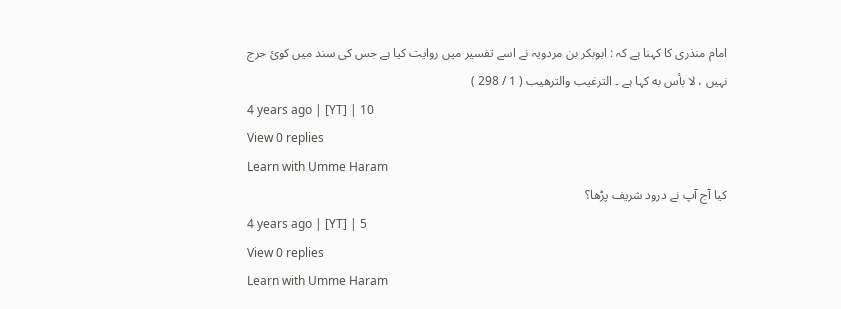امام منذری کا کہنا ہے کہ : ابوبکر بن مردویہ نے اسے تفسیر میں روایت کیا ہے جس کی سند میں کوئ حرج نہیں ، لا بأس به کہا ہے ۔ الترغیب والترھیب ( 1 / 298 )
4 years ago | [YT] | 10
View 0 replies
Learn with Umme Haram
کیا آج آپ نے درود شریف پڑھا؟
4 years ago | [YT] | 5
View 0 replies
Learn with Umme Haram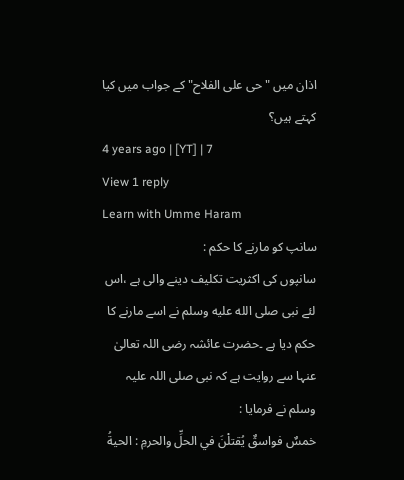اذان میں "حی علی الفلاح" کے جواب میں کیا کہتے ہیں؟
4 years ago | [YT] | 7
View 1 reply
Learn with Umme Haram
سانپ کو مارنے کا حکم :
سانپوں کی اکثریت تکلیف دینے والی ہے ،اس لئے نبی صلى الله عليه وسلم نے اسے مارنے کا حکم دیا ہے ۔حضرت عائشہ رضی اللہ تعالیٰ عنہا سے روایت ہے کہ نبی صلی اللہ علیہ وسلم نے فرمایا :
خمسٌ فواسقٌ يُقتلْنَ في الحلِّ والحرمِ : الحيةُ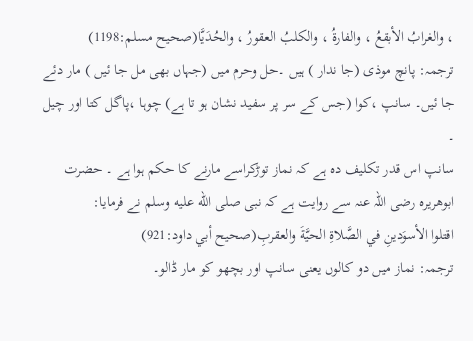، والغرابُ الأبقعُ ، والفارةُ ، والكلبُ العقورُ ، والحُدَيَّا(صحيح مسلم:1198)
ترجمہ: پانچ موذی (جا ندار ) ہیں ۔حل وحرم میں (جہاں بھی مل جا ئیں ) مار دئے جا ئیں۔ سانپ ،کوا (جس کے سر پر سفید نشان ہو تا ہے) چوہا ،پاگل کتا اور چیل ۔
سانپ اس قدر تکلیف دہ ہے کہ نماز توڑکراسے مارنے کا حکم ہوا ہے ۔ حضرت ابوھریرہ رضی اللہ عنہ سے روایت ہے کہ نبی صلى الله عليه وسلم نے فرمایا:
اقتلوا الأسوَدينِ في الصَّلاةِ الحيَّةَ والعقربِ(صحيح أبي داود:921)
ترجمہ: نماز میں دو کالوں یعنی سانپ اور بچھو کو مار ڈالو۔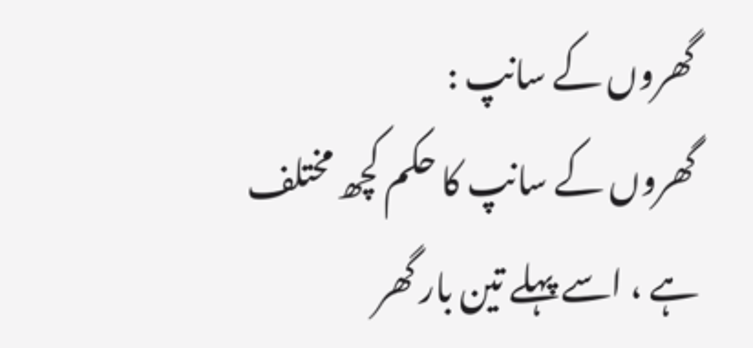گھروں کے سانپ :
گھروں کے سانپ کا حکم کچھ مختلف ہے ، اسے پہلے تین بار گھر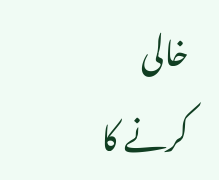خالی کرنے کا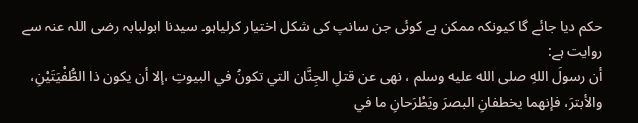حکم دیا جائے گا کیونکہ ممکن ہے کوئی جن سانپ کی شکل اختیار کرلیاہو۔ سیدنا ابولبابہ رضی اللہ عنہ سے روایت ہے:
أن رسولَ اللهِ صلى الله عليه وسلم ، نهى عن قتلِ الجِنَّان التي تكونُ في البيوتِ ،إلا أن يكون ذا الطُّفْيَتَيْنِ، والأبترَ، فإنهما يخطفانِ البصرَ ويَطْرَحانِ ما في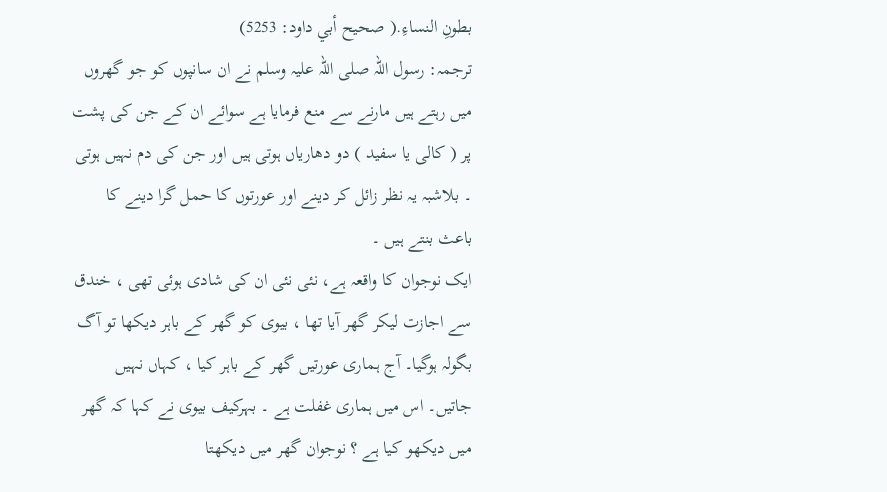بطونِ النساءِ.( صحيح أبي داود: 5253)
ترجمہ: رسول اللہ صلی اللہ علیہ وسلم نے ان سانپوں کو جو گھروں میں رہتے ہیں مارنے سے منع فرمایا ہے سوائے ان کے جن کی پشت پر ( کالی یا سفید ) دو دھاریاں ہوتی ہیں اور جن کی دم نہیں ہوتی ۔ بلاشبہ یہ نظر زائل کر دینے اور عورتوں کا حمل گرا دینے کا باعث بنتے ہیں ۔
ایک نوجوان کا واقعہ ہے، نئی نئی ان کی شادی ہوئی تھی ، خندق سے اجازت لیکر گھر آیا تھا ، بیوی کو گھر کے باہر دیکھا تو آگ بگولہ ہوگیا۔ آج ہماری عورتیں گھر کے باہر کیا ، کہاں نہیں جاتیں۔ اس میں ہماری غفلت ہے ۔ بہرکیف بیوی نے کہا کہ گھر میں دیکھو کیا ہے ؟ نوجوان گھر میں دیکھتا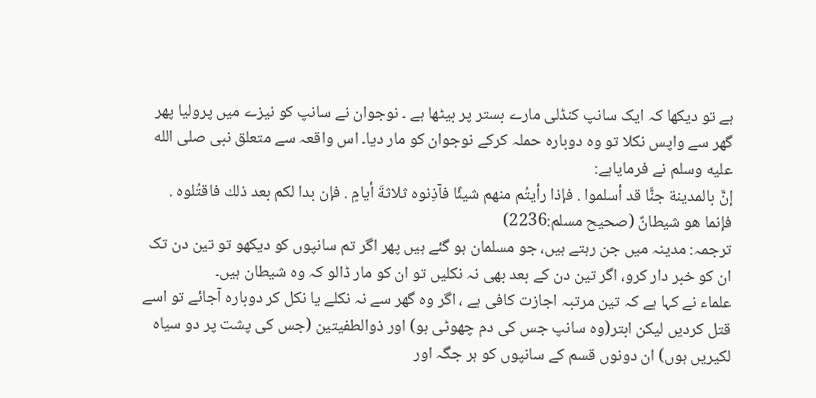ہے تو دیکھا کہ ایک سانپ کنڈلی مارے بستر پر بیٹھا ہے ۔ نوجوان نے سانپ کو نیزے میں پرولیا پھر گھر سے واپس نکلا تو وہ دوبارہ حملہ کرکے نوجوان کو مار دیا۔ اس واقعہ سے متعلق نبی صلى الله عليه وسلم نے فرمایاہے:
إنَّ بالمدينة جنًّا قد أسلموا . فإذا رأيتُم منهم شيئًا فآذِنوه ثلاثةَ أيامٍ . فإن بدا لكم بعد ذلك فاقتُلوه . فإنما هو شيطانٌ (صحيح مسلم:2236)
ترجمہ: مدینہ میں جن رہتے ہیں، جو مسلمان ہو گئے ہیں پھر اگر تم سانپوں کو دیکھو تو تین دن تک ان کو خبر دار کرو، اگر تین دن کے بعد بھی نہ نکلیں تو ان کو مار ڈالو کہ وہ شیطان ہیں۔
علماء نے کہا ہے کہ تین مرتبہ اجازت کافی ہے ، اگر وہ گھر سے نہ نکلے یا نکل کر دوبارہ آجائے تو اسے قتل کردیں لیکن ابتر(وہ سانپ جس کی دم چھوٹی ہو) اور ذوالطفیتین (جس کی پشت پر دو سیاہ لکیریں ہوں) ان دونوں قسم کے سانپوں کو ہر جگہ اور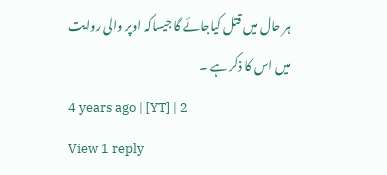ہر حال میں قتل کیاجائے گا جیساکہ اوپر والی روایت میں اس کا ذکر ہے ۔
4 years ago | [YT] | 2
View 1 reply